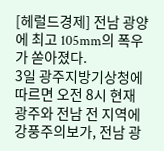[헤럴드경제] 전남 광양에 최고 105mm의 폭우가 쏟아졌다.
3일 광주지방기상청에 따르면 오전 8시 현재 광주와 전남 전 지역에 강풍주의보가, 전남 광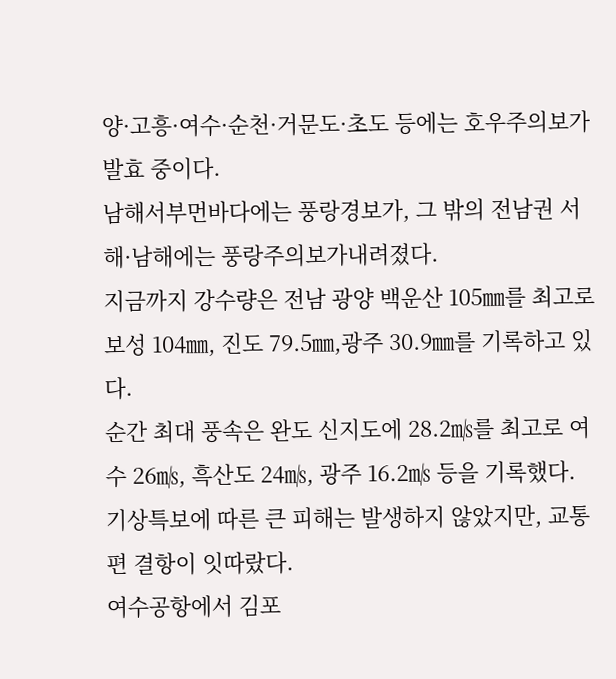양·고흥·여수·순천·거문도·초도 등에는 호우주의보가 발효 중이다.
남해서부먼바다에는 풍랑경보가, 그 밖의 전남권 서해·남해에는 풍랑주의보가내려졌다.
지금까지 강수량은 전남 광양 백운산 105㎜를 최고로 보성 104㎜, 진도 79.5㎜,광주 30.9㎜를 기록하고 있다.
순간 최대 풍속은 완도 신지도에 28.2㎧를 최고로 여수 26㎧, 흑산도 24㎧, 광주 16.2㎧ 등을 기록했다.
기상특보에 따른 큰 피해는 발생하지 않았지만, 교통편 결항이 잇따랐다.
여수공항에서 김포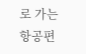로 가는 항공편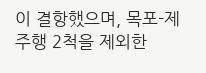이 결항했으며, 목포-제주행 2척을 제외한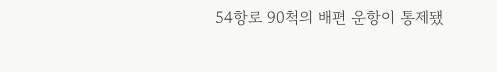54항로 90척의 배편 운항이 통제됐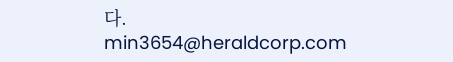다.
min3654@heraldcorp.com